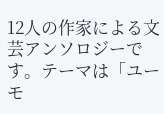12人の作家による文芸アンソロジーです。テーマは「ユーモ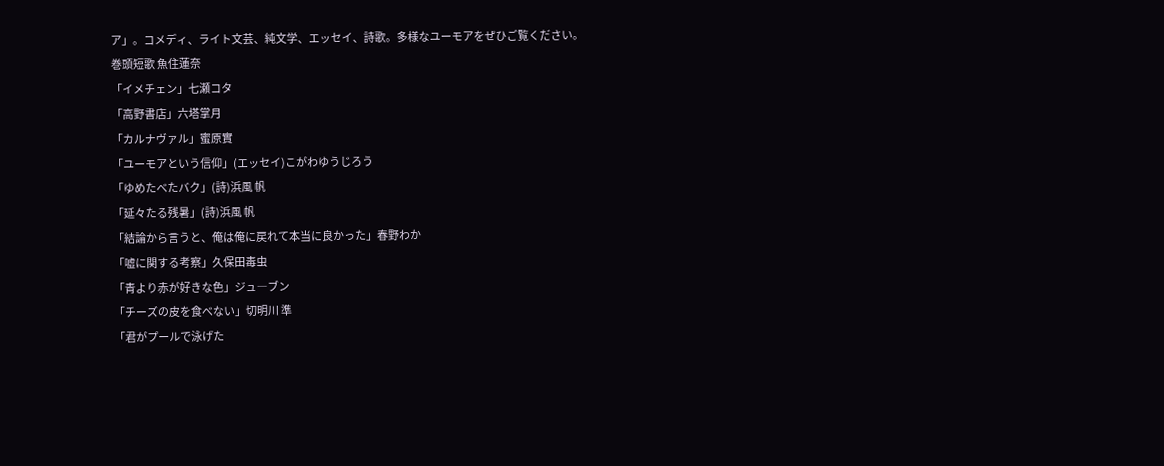ア」。コメディ、ライト文芸、純文学、エッセイ、詩歌。多様なユーモアをぜひご覧ください。
巻頭短歌 魚住蓮奈
「イメチェン」七瀬コタ
「高野書店」六塔掌月
「カルナヴァル」蜜原實
「ユーモアという信仰」(エッセイ)こがわゆうじろう
「ゆめたべたバク」(詩)浜風 帆
「延々たる残暑」(詩)浜風 帆
「結論から言うと、俺は俺に戻れて本当に良かった」春野わか
「嘘に関する考察」久保田毒虫
「青より赤が好きな色」ジュ―ブン
「チーズの皮を食べない」切明川 準
「君がプールで泳げた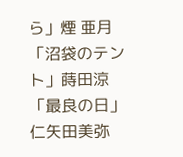ら」煙 亜月
「沼袋のテント」蒔田涼
「最良の日」仁矢田美弥